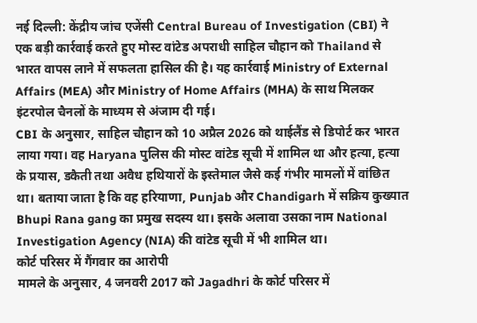नई दिल्ली: केंद्रीय जांच एजेंसी Central Bureau of Investigation (CBI) ने एक बड़ी कार्रवाई करते हुए मोस्ट वांटेड अपराधी साहिल चौहान को Thailand से भारत वापस लाने में सफलता हासिल की है। यह कार्रवाई Ministry of External Affairs (MEA) और Ministry of Home Affairs (MHA) के साथ मिलकर इंटरपोल चैनलों के माध्यम से अंजाम दी गई।
CBI के अनुसार, साहिल चौहान को 10 अप्रैल 2026 को थाईलैंड से डिपोर्ट कर भारत लाया गया। वह Haryana पुलिस की मोस्ट वांटेड सूची में शामिल था और हत्या, हत्या के प्रयास, डकैती तथा अवैध हथियारों के इस्तेमाल जैसे कई गंभीर मामलों में वांछित था। बताया जाता है कि वह हरियाणा, Punjab और Chandigarh में सक्रिय कुख्यात Bhupi Rana gang का प्रमुख सदस्य था। इसके अलावा उसका नाम National Investigation Agency (NIA) की वांटेड सूची में भी शामिल था।
कोर्ट परिसर में गैंगवार का आरोपी
मामले के अनुसार, 4 जनवरी 2017 को Jagadhri के कोर्ट परिसर में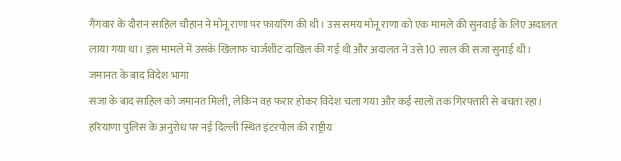गैंगवार के दौरान साहिल चौहान ने मोनू राणा पर फायरिंग की थी। उस समय मोनू राणा को एक मामले की सुनवाई के लिए अदालत लाया गया था। इस मामले में उसके खिलाफ चार्जशीट दाखिल की गई थी और अदालत ने उसे 10 साल की सजा सुनाई थी।
जमानत के बाद विदेश भागा
सजा के बाद साहिल को जमानत मिली, लेकिन वह फरार होकर विदेश चला गया और कई सालों तक गिरफ्तारी से बचता रहा। हरियाणा पुलिस के अनुरोध पर नई दिल्ली स्थित इंटरपोल की राष्ट्रीय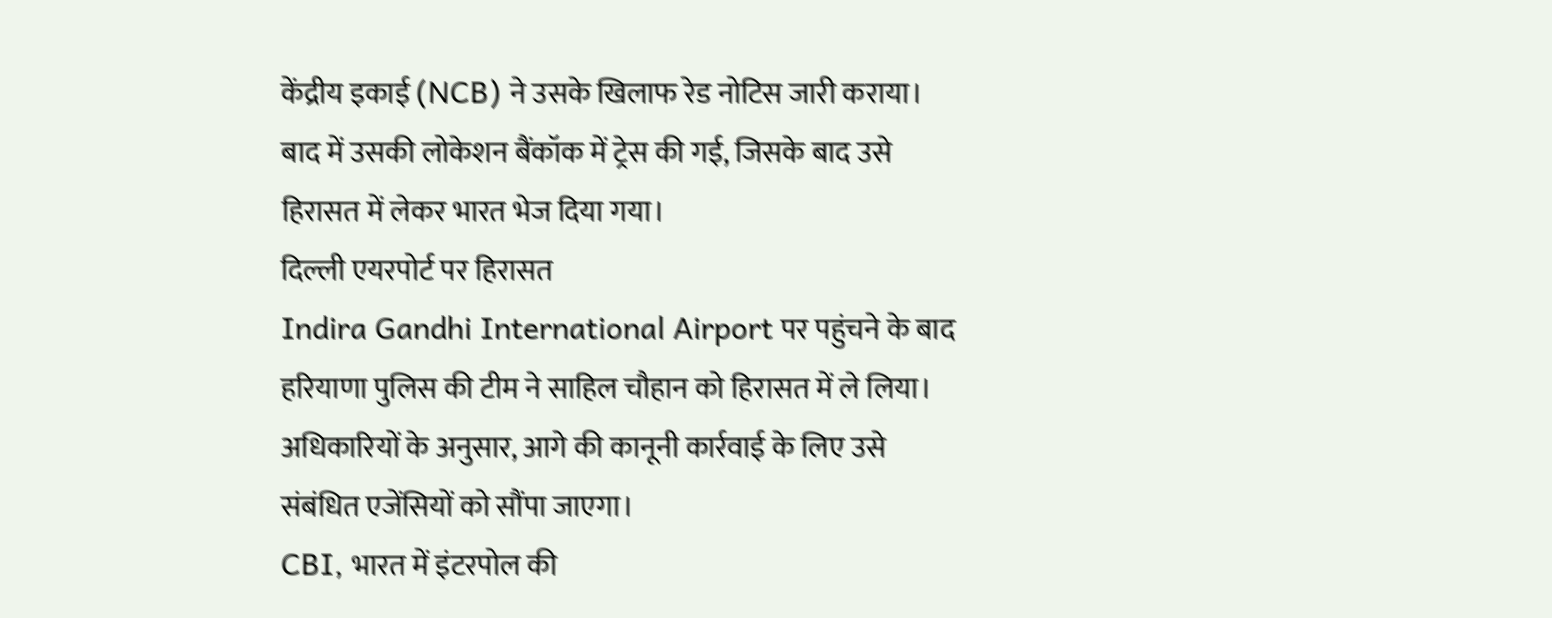केंद्रीय इकाई (NCB) ने उसके खिलाफ रेड नोटिस जारी कराया। बाद में उसकी लोकेशन बैंकॉक में ट्रेस की गई, जिसके बाद उसे हिरासत में लेकर भारत भेज दिया गया।
दिल्ली एयरपोर्ट पर हिरासत
Indira Gandhi International Airport पर पहुंचने के बाद हरियाणा पुलिस की टीम ने साहिल चौहान को हिरासत में ले लिया। अधिकारियों के अनुसार, आगे की कानूनी कार्रवाई के लिए उसे संबंधित एजेंसियों को सौंपा जाएगा।
CBI, भारत में इंटरपोल की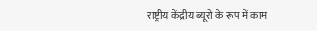राष्ट्रीय केंद्रीय ब्यूरो के रूप में काम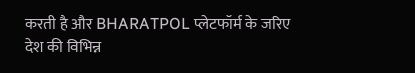करती है और BHARATPOL प्लेटफॉर्म के जरिए देश की विभिन्न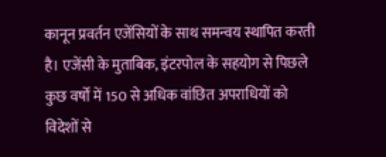कानून प्रवर्तन एजेंसियों के साथ समन्वय स्थापित करती है। एजेंसी के मुताबिक, इंटरपोल के सहयोग से पिछले कुछ वर्षों में 150 से अधिक वांछित अपराधियों को विदेशों से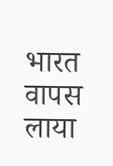भारत वापस लाया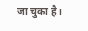जा चुका है।